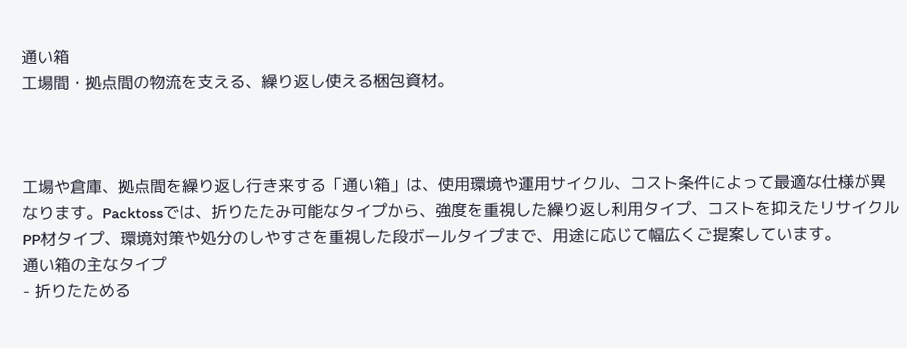通い箱
工場間・拠点間の物流を支える、繰り返し使える梱包資材。



工場や倉庫、拠点間を繰り返し行き来する「通い箱」は、使用環境や運用サイクル、コスト条件によって最適な仕様が異なります。Packtossでは、折りたたみ可能なタイプから、強度を重視した繰り返し利用タイプ、コストを抑えたリサイクルPP材タイプ、環境対策や処分のしやすさを重視した段ボールタイプまで、用途に応じて幅広くご提案しています。
通い箱の主なタイプ
- 折りたためる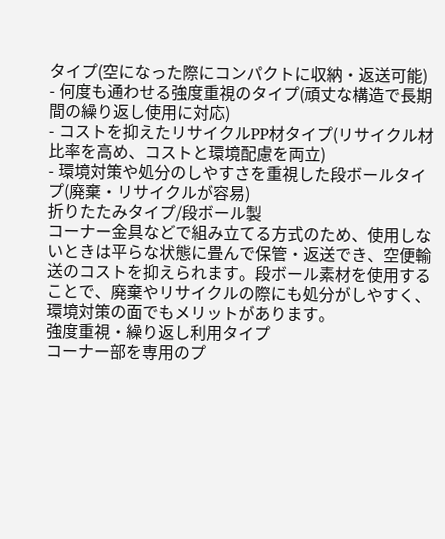タイプ(空になった際にコンパクトに収納・返送可能)
- 何度も通わせる強度重視のタイプ(頑丈な構造で長期間の繰り返し使用に対応)
- コストを抑えたリサイクルPP材タイプ(リサイクル材比率を高め、コストと環境配慮を両立)
- 環境対策や処分のしやすさを重視した段ボールタイプ(廃棄・リサイクルが容易)
折りたたみタイプ/段ボール製
コーナー金具などで組み立てる方式のため、使用しないときは平らな状態に畳んで保管・返送でき、空便輸送のコストを抑えられます。段ボール素材を使用することで、廃棄やリサイクルの際にも処分がしやすく、環境対策の面でもメリットがあります。
強度重視・繰り返し利用タイプ
コーナー部を専用のプ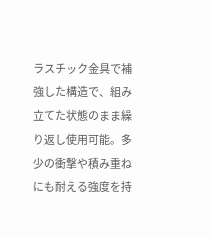ラスチック金具で補強した構造で、組み立てた状態のまま繰り返し使用可能。多少の衝撃や積み重ねにも耐える強度を持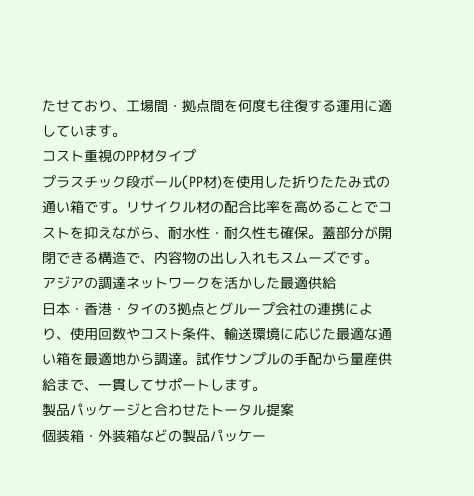たせており、工場間・拠点間を何度も往復する運用に適しています。
コスト重視のPP材タイプ
プラスチック段ボール(PP材)を使用した折りたたみ式の通い箱です。リサイクル材の配合比率を高めることでコストを抑えながら、耐水性・耐久性も確保。蓋部分が開閉できる構造で、内容物の出し入れもスムーズです。
アジアの調達ネットワークを活かした最適供給
日本・香港・タイの3拠点とグループ会社の連携により、使用回数やコスト条件、輸送環境に応じた最適な通い箱を最適地から調達。試作サンプルの手配から量産供給まで、一貫してサポートします。
製品パッケージと合わせたトータル提案
個装箱・外装箱などの製品パッケー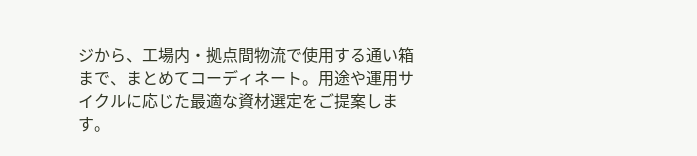ジから、工場内・拠点間物流で使用する通い箱まで、まとめてコーディネート。用途や運用サイクルに応じた最適な資材選定をご提案します。